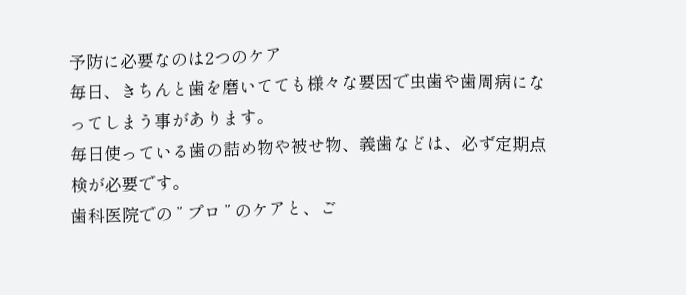予防に必要なのは2つのケア
毎日、きちんと歯を磨いてても様々な要因で虫歯や歯周病になってしまう事があります。
毎日使っている歯の詰め物や被せ物、義歯などは、必ず定期点検が必要です。
歯科医院での ” プロ ” のケアと、ご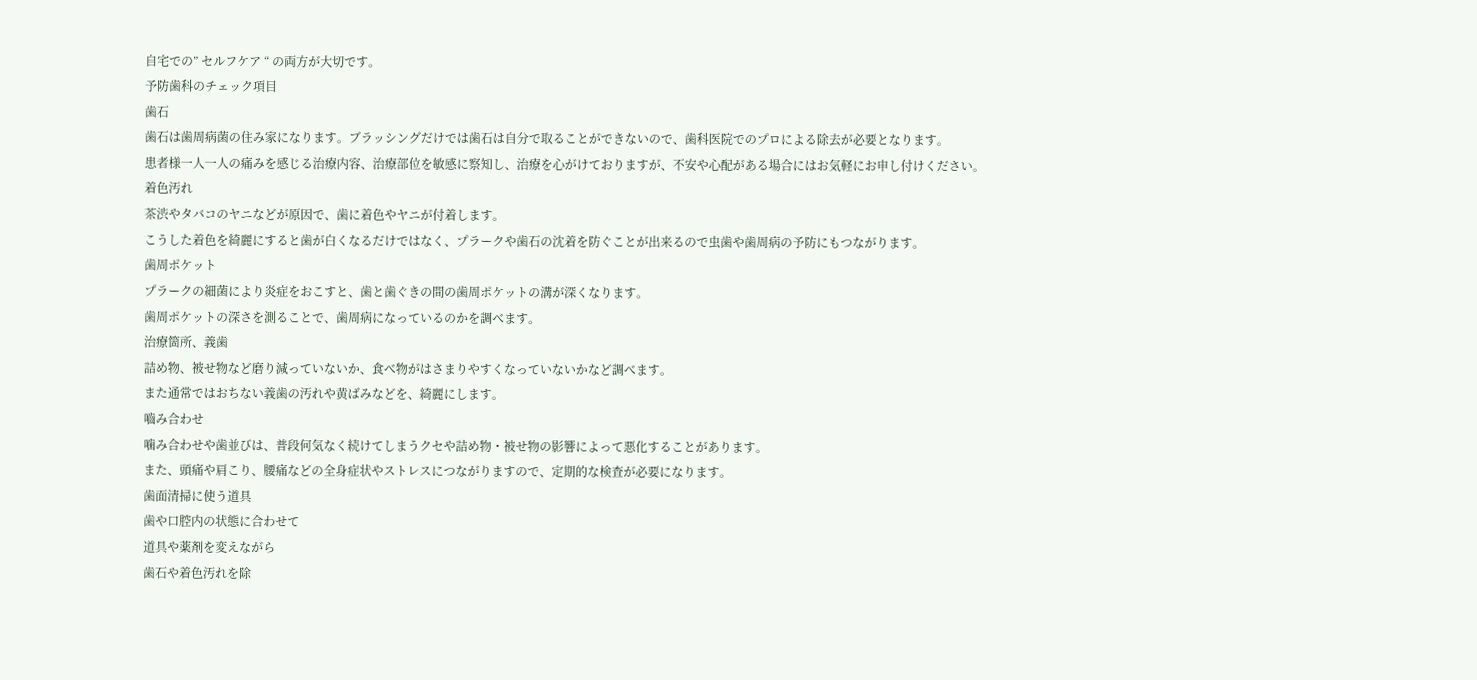自宅での” セルフケア “ の両方が大切です。
予防歯科のチェック項目
歯石
歯石は歯周病菌の住み家になります。ブラッシングだけでは歯石は自分で取ることができないので、歯科医院でのプロによる除去が必要となります。
患者様一人一人の痛みを感じる治療内容、治療部位を敏感に察知し、治療を心がけておりますが、不安や心配がある場合にはお気軽にお申し付けください。
着色汚れ
茶渋やタバコのヤニなどが原因で、歯に着色やヤニが付着します。
こうした着色を綺麗にすると歯が白くなるだけではなく、プラークや歯石の沈着を防ぐことが出来るので虫歯や歯周病の予防にもつながります。
歯周ポケット
プラークの細菌により炎症をおこすと、歯と歯ぐきの間の歯周ポケットの溝が深くなります。
歯周ポケットの深さを測ることで、歯周病になっているのかを調べます。
治療箇所、義歯
詰め物、被せ物など磨り減っていないか、食べ物がはさまりやすくなっていないかなど調べます。
また通常ではおちない義歯の汚れや黄ばみなどを、綺麗にします。
嚙み合わせ
噛み合わせや歯並びは、普段何気なく続けてしまうクセや詰め物・被せ物の影響によって悪化することがあります。
また、頭痛や肩こり、腰痛などの全身症状やストレスにつながりますので、定期的な検査が必要になります。
歯面清掃に使う道具
歯や口腔内の状態に合わせて
道具や薬剤を変えながら
歯石や着色汚れを除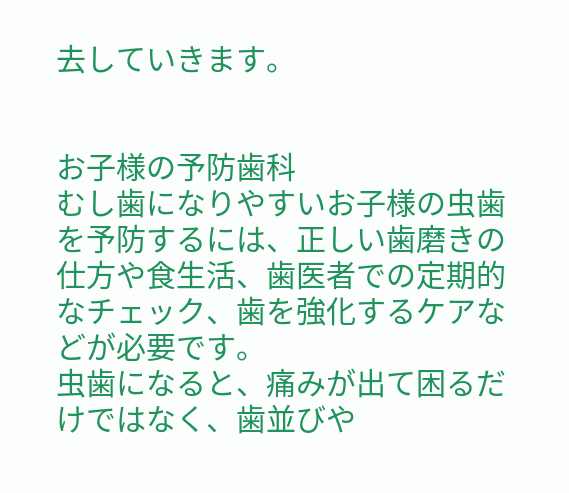去していきます。


お子様の予防歯科
むし歯になりやすいお子様の虫歯を予防するには、正しい歯磨きの仕方や食生活、歯医者での定期的なチェック、歯を強化するケアなどが必要です。
虫歯になると、痛みが出て困るだけではなく、歯並びや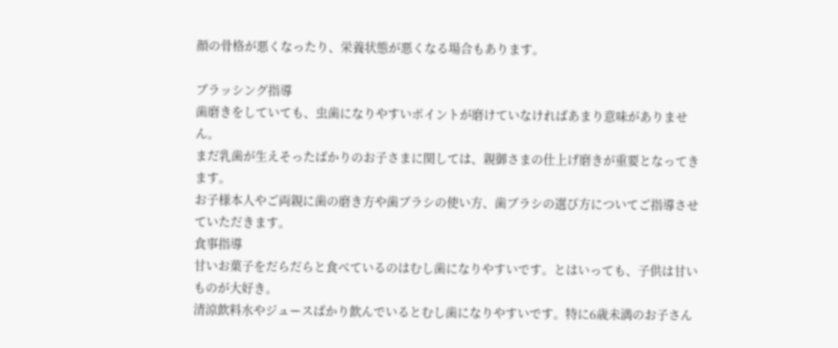顔の骨格が悪くなったり、栄養状態が悪くなる場合もあります。

ブラッシング指導
歯磨きをしていても、虫歯になりやすいポイントが磨けていなければあまり意味がありません。
まだ乳歯が生えそったばかりのお子さまに関しては、親御さまの仕上げ磨きが重要となってきます。
お子様本人やご両親に歯の磨き方や歯ブラシの使い方、歯ブラシの選び方についてご指導させていただきます。
食事指導
甘いお菓子をだらだらと食べているのはむし歯になりやすいです。とはいっても、子供は甘いものが大好き。
清涼飲料水やジュースばかり飲んでいるとむし歯になりやすいです。特に6歳未満のお子さん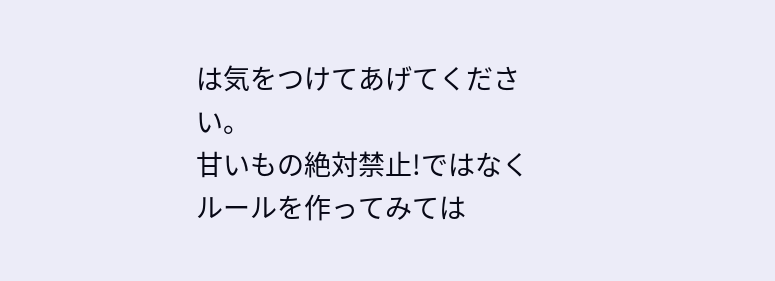は気をつけてあげてください。
甘いもの絶対禁止!ではなくルールを作ってみては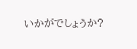いかがでしょうか?